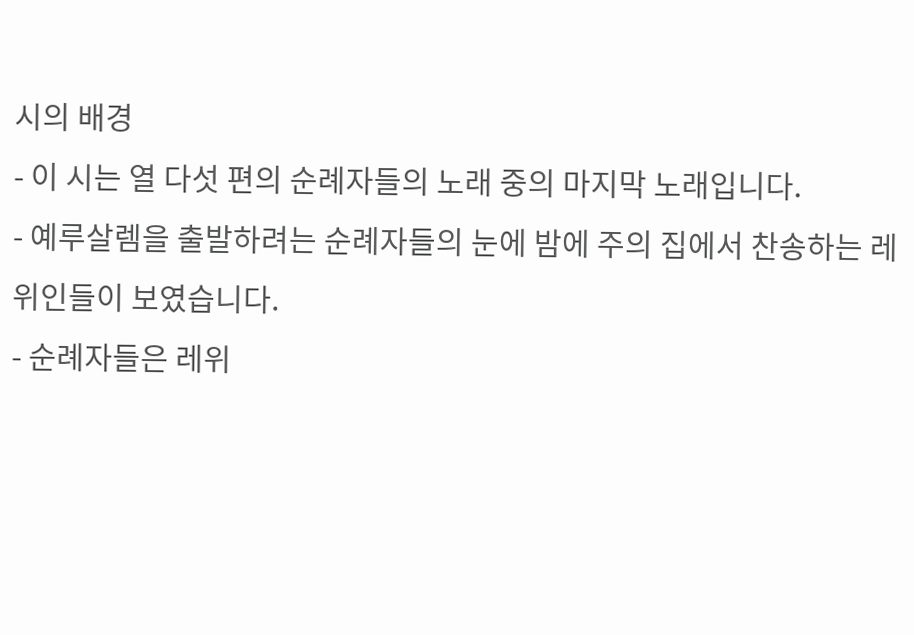시의 배경
- 이 시는 열 다섯 편의 순례자들의 노래 중의 마지막 노래입니다.
- 예루살렘을 출발하려는 순례자들의 눈에 밤에 주의 집에서 찬송하는 레위인들이 보였습니다.
- 순례자들은 레위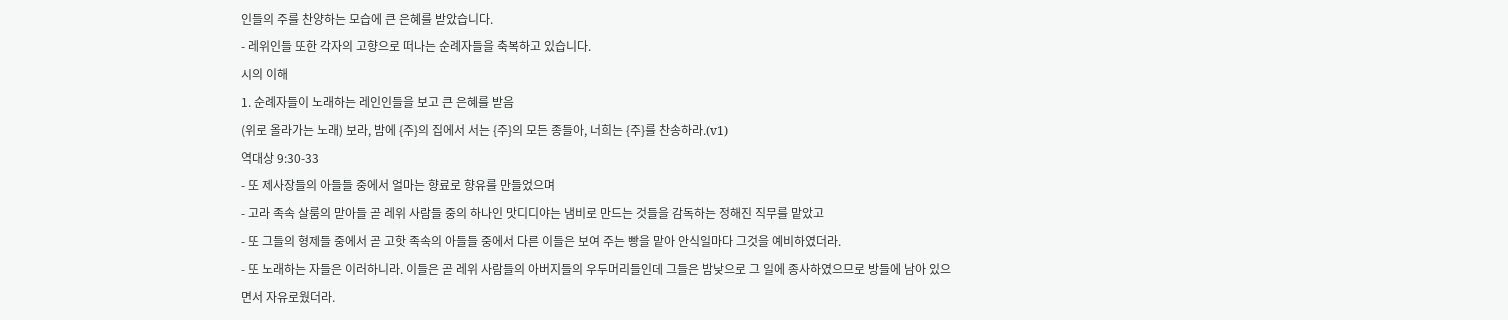인들의 주를 찬양하는 모습에 큰 은혜를 받았습니다.
- 레위인들 또한 각자의 고향으로 떠나는 순례자들을 축복하고 있습니다.
시의 이해
1. 순례자들이 노래하는 레인인들을 보고 큰 은혜를 받음
(위로 올라가는 노래) 보라, 밤에 {주}의 집에서 서는 {주}의 모든 종들아, 너희는 {주}를 찬송하라.(v1)
역대상 9:30-33
- 또 제사장들의 아들들 중에서 얼마는 향료로 향유를 만들었으며
- 고라 족속 살룸의 맏아들 곧 레위 사람들 중의 하나인 맛디디야는 냄비로 만드는 것들을 감독하는 정해진 직무를 맡았고
- 또 그들의 형제들 중에서 곧 고핫 족속의 아들들 중에서 다른 이들은 보여 주는 빵을 맡아 안식일마다 그것을 예비하였더라.
- 또 노래하는 자들은 이러하니라. 이들은 곧 레위 사람들의 아버지들의 우두머리들인데 그들은 밤낮으로 그 일에 종사하였으므로 방들에 남아 있으면서 자유로웠더라.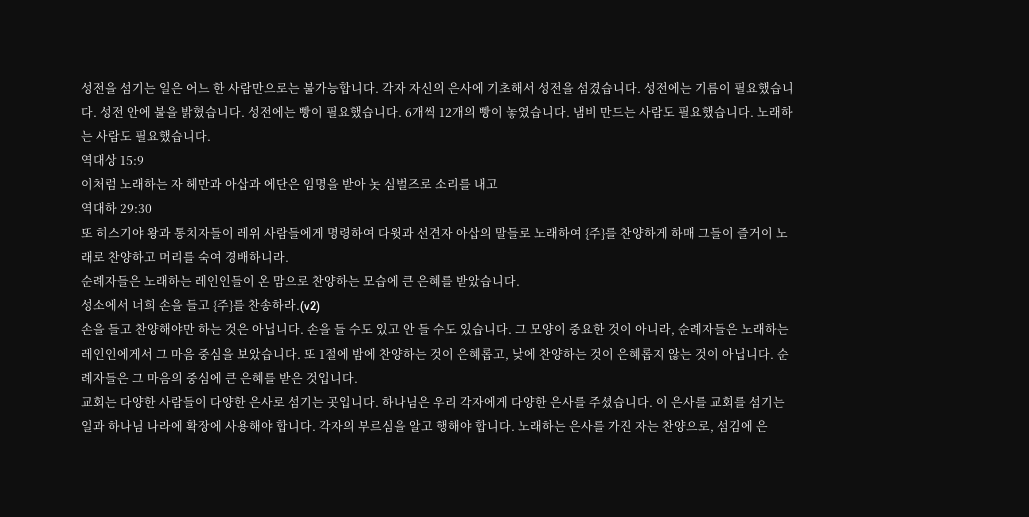성전을 섬기는 일은 어느 한 사람만으로는 불가능합니다. 각자 자신의 은사에 기초해서 성전을 섬겼습니다. 성전에는 기름이 필요했습니다. 성전 안에 불을 밝혔습니다. 성전에는 빵이 필요했습니다. 6개씩 12개의 빵이 놓였습니다. 냄비 만드는 사람도 필요했습니다. 노래하는 사람도 필요했습니다.
역대상 15:9
이처럼 노래하는 자 헤만과 아삽과 에단은 임명을 받아 놋 심벌즈로 소리를 내고
역대하 29:30
또 히스기야 왕과 통치자들이 레위 사람들에게 명령하여 다윗과 선견자 아삽의 말들로 노래하여 {주}를 찬양하게 하매 그들이 즐거이 노래로 찬양하고 머리를 숙여 경배하니라.
순례자들은 노래하는 레인인들이 온 맘으로 찬양하는 모습에 큰 은혜를 받았습니다.
성소에서 너희 손을 들고 {주}를 찬송하라.(v2)
손을 들고 찬양해야만 하는 것은 아닙니다. 손을 들 수도 있고 안 들 수도 있습니다. 그 모양이 중요한 것이 아니라, 순례자들은 노래하는 레인인에게서 그 마음 중심을 보았습니다. 또 1절에 밤에 찬양하는 것이 은혜롭고, 낮에 찬양하는 것이 은혜롭지 않는 것이 아닙니다. 순례자들은 그 마음의 중심에 큰 은혜를 받은 것입니다.
교회는 다양한 사람들이 다양한 은사로 섬기는 곳입니다. 하나님은 우리 각자에게 다양한 은사를 주셨습니다. 이 은사를 교회를 섬기는 일과 하나님 나라에 확장에 사용해야 합니다. 각자의 부르심을 알고 행해야 합니다. 노래하는 은사를 가진 자는 찬양으로, 섬김에 은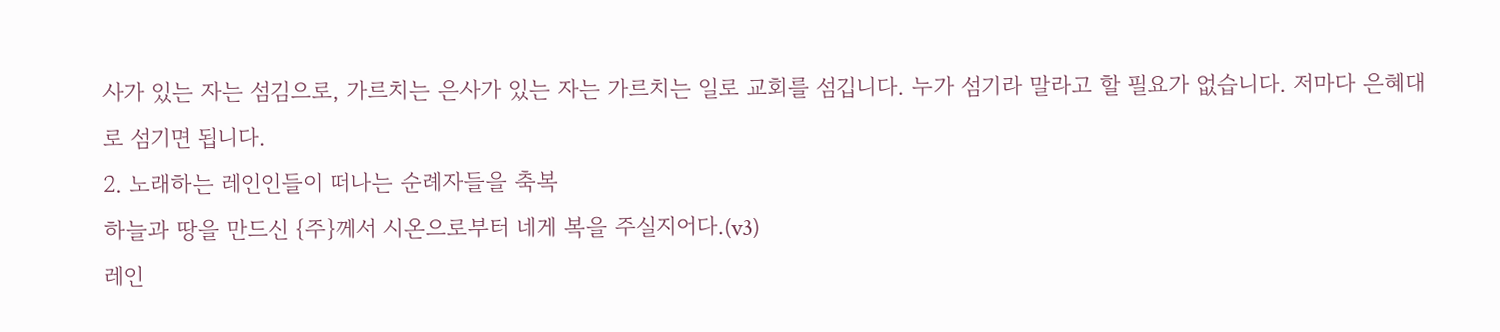사가 있는 자는 섬김으로, 가르치는 은사가 있는 자는 가르치는 일로 교회를 섬깁니다. 누가 섬기라 말라고 할 필요가 없습니다. 저마다 은혜대로 섬기면 됩니다.
2. 노래하는 레인인들이 떠나는 순례자들을 축복
하늘과 땅을 만드신 {주}께서 시온으로부터 네게 복을 주실지어다.(v3)
레인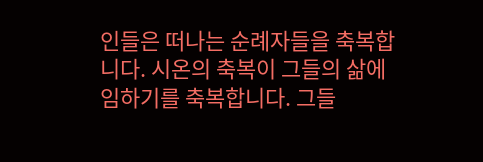인들은 떠나는 순례자들을 축복합니다. 시온의 축복이 그들의 삶에 임하기를 축복합니다. 그들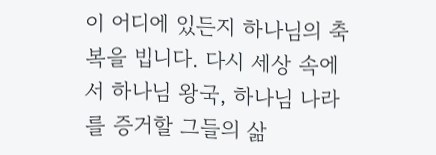이 어디에 있든지 하나님의 축복을 빕니다. 다시 세상 속에서 하나님 왕국, 하나님 나라를 증거할 그들의 삶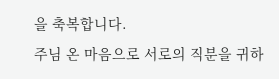을 축복합니다.
주님 온 마음으로 서로의 직분을 귀하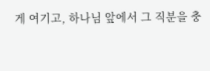게 여기고, 하나님 앞에서 그 직분을 충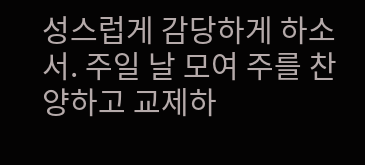성스럽게 감당하게 하소서. 주일 날 모여 주를 찬양하고 교제하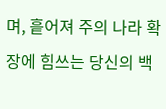며, 흩어져 주의 나라 확장에 힘쓰는 당신의 백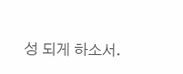성 되게 하소서.